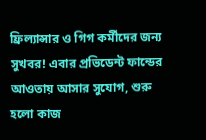ফ্রিল্যান্সার ও গিগ কর্মীদের জন্য সুখবর! এবার প্রভিডেন্ট ফান্ডের আওতায় আসার সুযোগ, শুরু হলো কাজ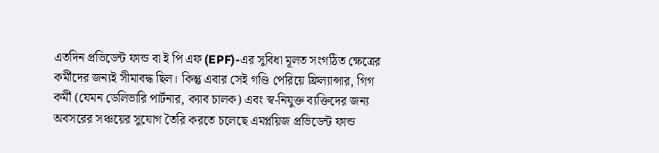এতদিন প্রভিডেন্ট ফান্ড বা ই পি এফ (EPF)-এর সুবিধা মূলত সংগঠিত ক্ষেত্রের কর্মীদের জন্যই সীমাবদ্ধ ছিল। কিন্তু এবার সেই গণ্ডি পেরিয়ে ফ্রিল্যান্সার, গিগ কর্মী (যেমন ডেলিভারি পার্টনার, ক্যাব চালক) এবং স্ব-নিযুক্ত ব্যক্তিদের জন্য অবসরের সঞ্চয়ের সুযোগ তৈরি করতে চলেছে এমপ্লয়িজ প্রভিডেন্ট ফান্ড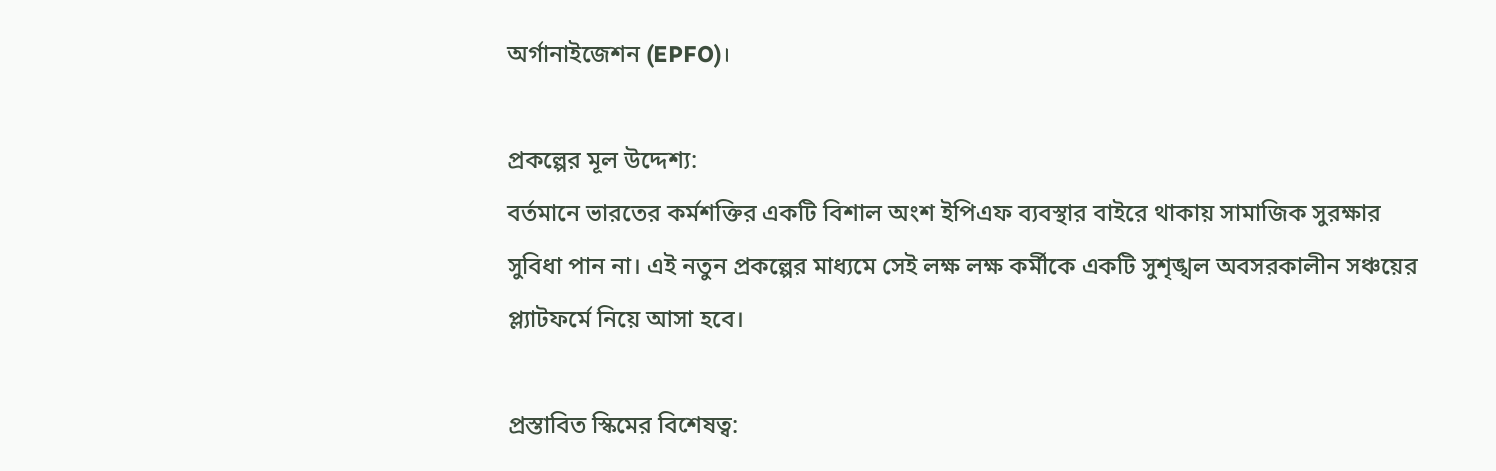অর্গানাইজেশন (EPFO)।

প্রকল্পের মূল উদ্দেশ্য:
বর্তমানে ভারতের কর্মশক্তির একটি বিশাল অংশ ইপিএফ ব্যবস্থার বাইরে থাকায় সামাজিক সুরক্ষার সুবিধা পান না। এই নতুন প্রকল্পের মাধ্যমে সেই লক্ষ লক্ষ কর্মীকে একটি সুশৃঙ্খল অবসরকালীন সঞ্চয়ের প্ল্যাটফর্মে নিয়ে আসা হবে।

প্রস্তাবিত স্কিমের বিশেষত্ব: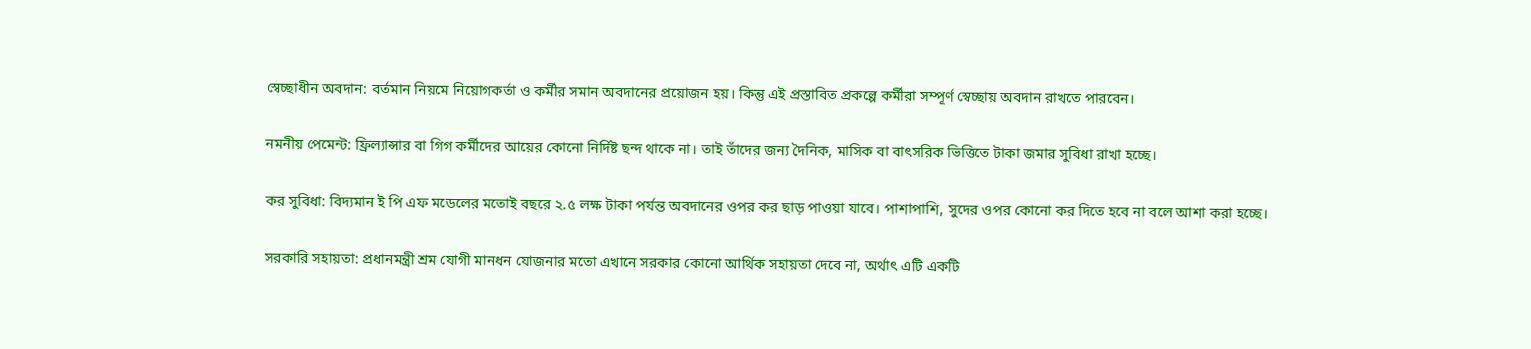স্বেচ্ছাধীন অবদান: বর্তমান নিয়মে নিয়োগকর্তা ও কর্মীর সমান অবদানের প্রয়োজন হয়। কিন্তু এই প্রস্তাবিত প্রকল্পে কর্মীরা সম্পূর্ণ স্বেচ্ছায় অবদান রাখতে পারবেন।

নমনীয় পেমেন্ট: ফ্রিল্যান্সার বা গিগ কর্মীদের আয়ের কোনো নির্দিষ্ট ছন্দ থাকে না। তাই তাঁদের জন্য দৈনিক, মাসিক বা বাৎসরিক ভিত্তিতে টাকা জমার সুবিধা রাখা হচ্ছে।

কর সুবিধা: বিদ্যমান ই পি এফ মডেলের মতোই বছরে ২.৫ লক্ষ টাকা পর্যন্ত অবদানের ওপর কর ছাড় পাওয়া যাবে। পাশাপাশি, সুদের ওপর কোনো কর দিতে হবে না বলে আশা করা হচ্ছে।

সরকারি সহায়তা: প্রধানমন্ত্রী শ্রম যোগী মানধন যোজনার মতো এখানে সরকার কোনো আর্থিক সহায়তা দেবে না, অর্থাৎ এটি একটি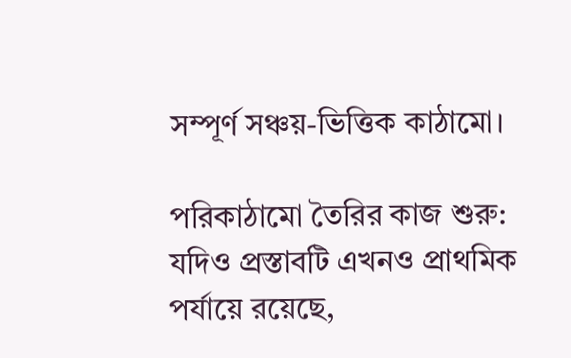সম্পূর্ণ সঞ্চয়-ভিত্তিক কাঠামো।

পরিকাঠামো তৈরির কাজ শুরু:
যদিও প্রস্তাবটি এখনও প্রাথমিক পর্যায়ে রয়েছে,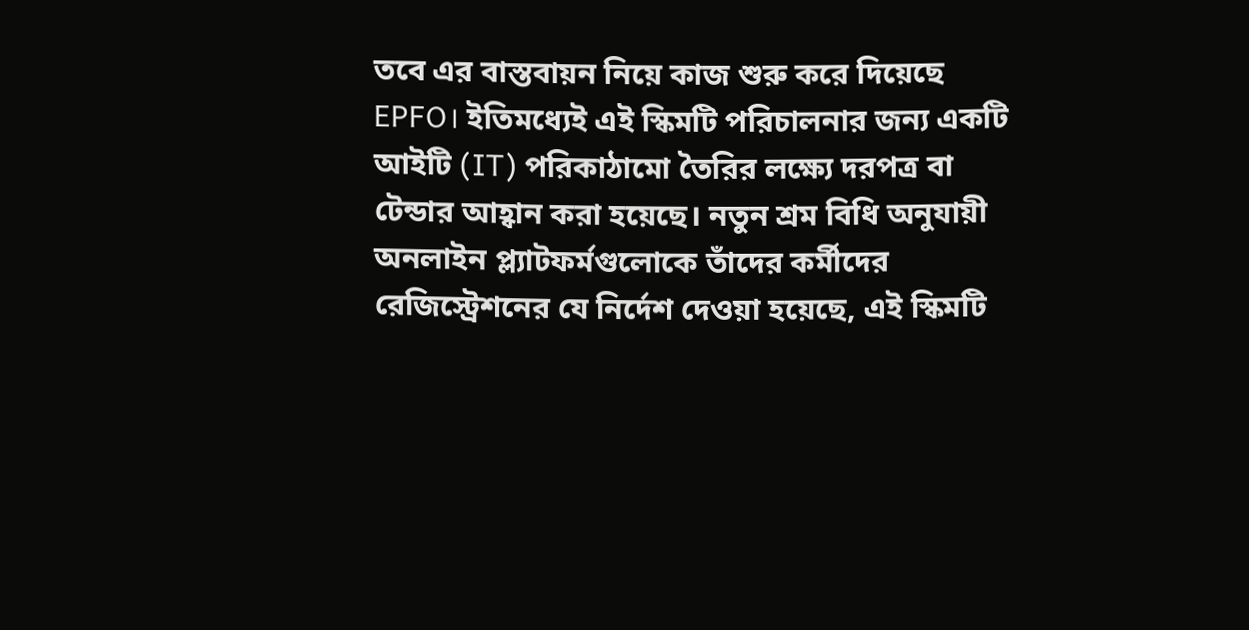তবে এর বাস্তবায়ন নিয়ে কাজ শুরু করে দিয়েছে EPFO। ইতিমধ্যেই এই স্কিমটি পরিচালনার জন্য একটি আইটি (IT) পরিকাঠামো তৈরির লক্ষ্যে দরপত্র বা টেন্ডার আহ্বান করা হয়েছে। নতুন শ্রম বিধি অনুযায়ী অনলাইন প্ল্যাটফর্মগুলোকে তাঁদের কর্মীদের রেজিস্ট্রেশনের যে নির্দেশ দেওয়া হয়েছে, এই স্কিমটি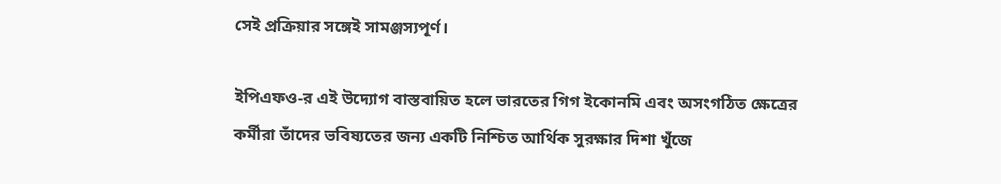সেই প্রক্রিয়ার সঙ্গেই সামঞ্জস্যপূর্ণ।

ইপিএফও-র এই উদ্যোগ বাস্তবায়িত হলে ভারতের গিগ ইকোনমি এবং অসংগঠিত ক্ষেত্রের কর্মীরা তাঁদের ভবিষ্যতের জন্য একটি নিশ্চিত আর্থিক সুরক্ষার দিশা খুঁজে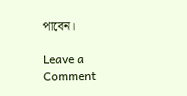পাবেন।

Leave a Comment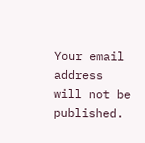Your email address will not be published.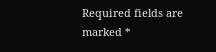Required fields are marked *